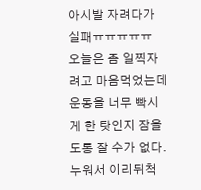아시발 자려다가 실패ㅠㅠㅠㅠㅠ
오늘은 좀 일찍자려고 마음먹었는데 운동을 너무 빡시게 한 탓인지 잠을 도통 잘 수가 없다. 누워서 이리뒤척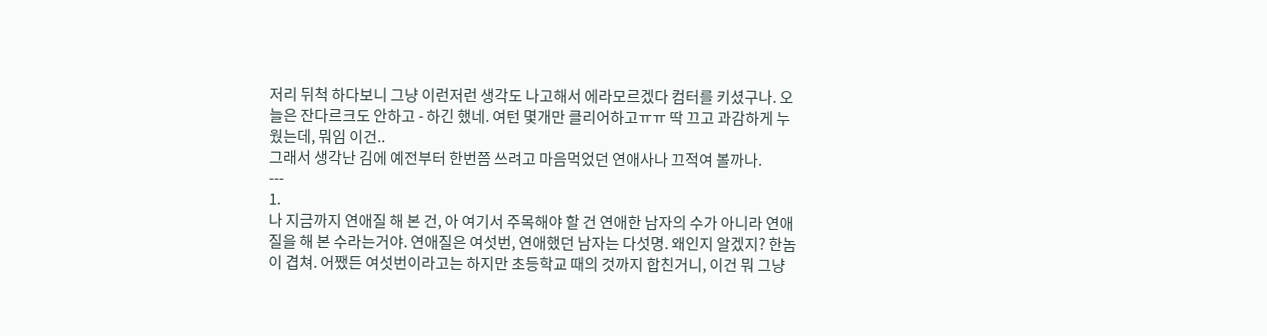저리 뒤척 하다보니 그냥 이런저런 생각도 나고해서 에라모르겠다 컴터를 키셨구나. 오늘은 잔다르크도 안하고 - 하긴 했네. 여턴 몇개만 클리어하고ㅠㅠ 딱 끄고 과감하게 누웠는데, 뭐임 이건..
그래서 생각난 김에 예전부터 한번쯤 쓰려고 마음먹었던 연애사나 끄적여 볼까나.
---
1.
나 지금까지 연애질 해 본 건, 아 여기서 주목해야 할 건 연애한 남자의 수가 아니라 연애질을 해 본 수라는거야. 연애질은 여섯번, 연애했던 남자는 다섯명. 왜인지 알겠지? 한놈이 겹쳐. 어쨌든 여섯번이라고는 하지만 초등학교 때의 것까지 합친거니, 이건 뭐 그냥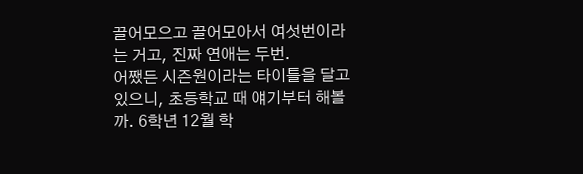끌어모으고 끌어모아서 여섯번이라는 거고, 진짜 연애는 두번.
어쨌든 시즌원이라는 타이틀을 달고 있으니, 초등학교 때 얘기부터 해볼까. 6학년 12월 학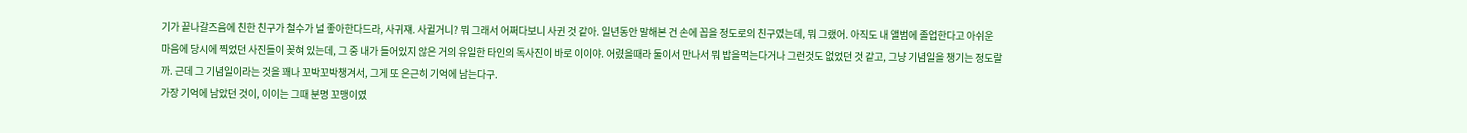기가 끝나갈즈음에 친한 친구가 철수가 널 좋아한다드라, 사귀쟤. 사귈거니? 뭐 그래서 어쩌다보니 사귄 것 같아. 일년동안 말해본 건 손에 꼽을 정도로의 친구였는데, 뭐 그랬어. 아직도 내 앨범에 졸업한다고 아쉬운 마음에 당시에 찍었던 사진들이 꽂혀 있는데, 그 중 내가 들어있지 않은 거의 유일한 타인의 독사진이 바로 이이야. 어렸을때라 둘이서 만나서 뭐 밥을먹는다거나 그런것도 없었던 것 같고, 그냥 기념일을 챙기는 정도랄까. 근데 그 기념일이라는 것을 꽤나 꼬박꼬박챙겨서, 그게 또 은근히 기억에 남는다구.
가장 기억에 남았던 것이, 이이는 그때 분명 꼬맹이였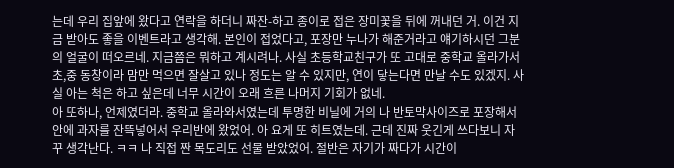는데 우리 집앞에 왔다고 연락을 하더니 짜잔-하고 종이로 접은 장미꽃을 뒤에 꺼내던 거. 이건 지금 받아도 좋을 이벤트라고 생각해. 본인이 접었다고, 포장만 누나가 해준거라고 얘기하시던 그분의 얼굴이 떠오르네. 지금쯤은 뭐하고 계시려나. 사실 초등학교친구가 또 고대로 중학교 올라가서 초,중 동창이라 맘만 먹으면 잘살고 있나 정도는 알 수 있지만, 연이 닿는다면 만날 수도 있겠지. 사실 아는 척은 하고 싶은데 너무 시간이 오래 흐른 나머지 기회가 없네.
아 또하나, 언제였더라. 중학교 올라와서였는데 투명한 비닐에 거의 나 반토막사이즈로 포장해서 안에 과자를 잔뜩넣어서 우리반에 왔었어. 아 요게 또 히트였는데. 근데 진짜 웃긴게 쓰다보니 자꾸 생각난다. ㅋㅋ 나 직접 짠 목도리도 선물 받았었어. 절반은 자기가 짜다가 시간이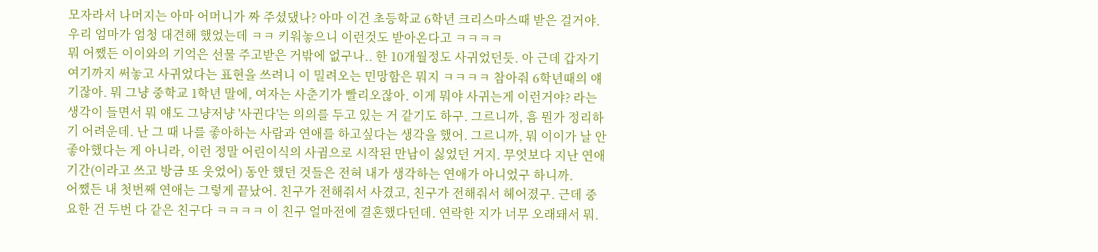모자라서 나머지는 아마 어머니가 짜 주셨댔나? 아마 이건 초등학교 6학년 크리스마스때 받은 걸거야. 우리 엄마가 엄청 대견해 했었는데 ㅋㅋ 키워놓으니 이런것도 받아온다고 ㅋㅋㅋㅋ
뭐 어쨌든 이이와의 기억은 선물 주고받은 거밖에 없구나.. 한 10개월정도 사귀었던듯. 아 근데 갑자기 여기까지 써놓고 사귀었다는 표현을 쓰려니 이 밀려오는 민망함은 뭐지 ㅋㅋㅋㅋ 참아줘 6학년때의 얘기잖아. 뭐 그냥 중학교 1학년 말에, 여자는 사춘기가 빨리오잖아. 이게 뭐야 사귀는게 이런거야? 라는 생각이 들면서 뭐 얘도 그냥저냥 '사귄다'는 의의를 두고 있는 거 같기도 하구. 그르니까, 흠 뭔가 정리하기 어려운데. 난 그 때 나를 좋아하는 사람과 연애를 하고싶다는 생각을 했어. 그르니까, 뭐 이이가 날 안좋아했다는 게 아니라, 이런 정말 어린이식의 사귐으로 시작된 만남이 싫었던 거지. 무엇보다 지난 연애기간(이라고 쓰고 방금 또 웃었어) 동안 했던 것들은 전혀 내가 생각하는 연애가 아니었구 하니까.
어쨌든 내 첫번째 연애는 그렇게 끝났어. 친구가 전해줘서 사겼고, 친구가 전해줘서 헤어졌구. 근데 중요한 건 두번 다 같은 친구다 ㅋㅋㅋㅋ 이 친구 얼마전에 결혼했다던데. 연락한 지가 너무 오래돼서 뭐.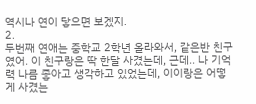역시나 연이 닿으면 보겠지.
2.
두번째 연애는 중학교 2학년 올라와서, 같은반 친구였어. 이 친구랑은 딱 한달 사겼는데, 근데.. 나 기억력 나름 좋아고 생각하고 있었는데, 이이랑은 어떻게 사겼는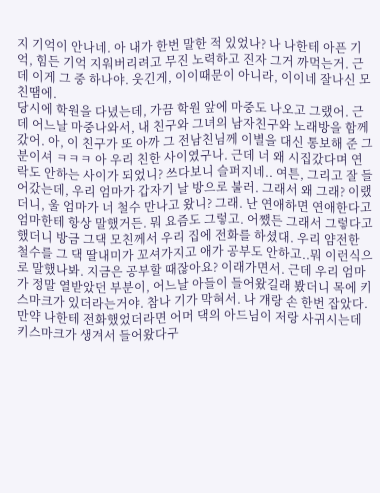지 기억이 안나네. 아 내가 한번 말한 적 있었나? 나 나한테 아픈 기억, 힘든 기억 지워버리려고 무진 노력하고 진자 그거 까먹는거. 근데 이게 그 중 하나야. 웃긴게, 이이때문이 아니라, 이이네 잘나신 모친땜에.
당시에 학원을 다녔는데, 가끔 학원 앞에 마중도 나오고 그랬어. 근데 어느날 마중나와서, 내 친구와 그녀의 남자친구와 노래방을 함께 갔어. 아, 이 친구가 또 아까 그 전남친님께 이별을 대신 통보해 준 그분이셔 ㅋㅋㅋ 아 우리 친한 사이였구나. 근데 너 왜 시집갔다며 연락도 안하는 사이가 되었니? 쓰다보니 슬퍼지네.. 여튼, 그리고 잘 들어갔는데, 우리 엄마가 갑자기 날 방으로 불러. 그래서 왜 그래? 이랬더니, 울 엄마가 너 철수 만나고 왔니? 그래. 난 연애하면 연애한다고 엄마한테 항상 말했거든. 뭐 요즘도 그렇고. 어쨌든 그래서 그렇다고 했더니 방금 그댁 모친께서 우리 집에 전화를 하셨대. 우리 얌전한 철수를 그 댁 딸내미가 꼬셔가지고 애가 공부도 안하고..뭐 이런식으로 말했나봐. 지금은 공부할 때잖아요? 이래가면서. 근데 우리 엄마가 정말 열받았던 부분이, 어느날 아들이 들어왔길래 봤더니 목에 키스마크가 있더라는거야. 참나 기가 막혀서. 나 걔랑 손 한번 잡았다. 만약 나한테 전화했었더라면 어머 댁의 아드님이 저랑 사귀시는데 키스마크가 생겨서 들어왔다구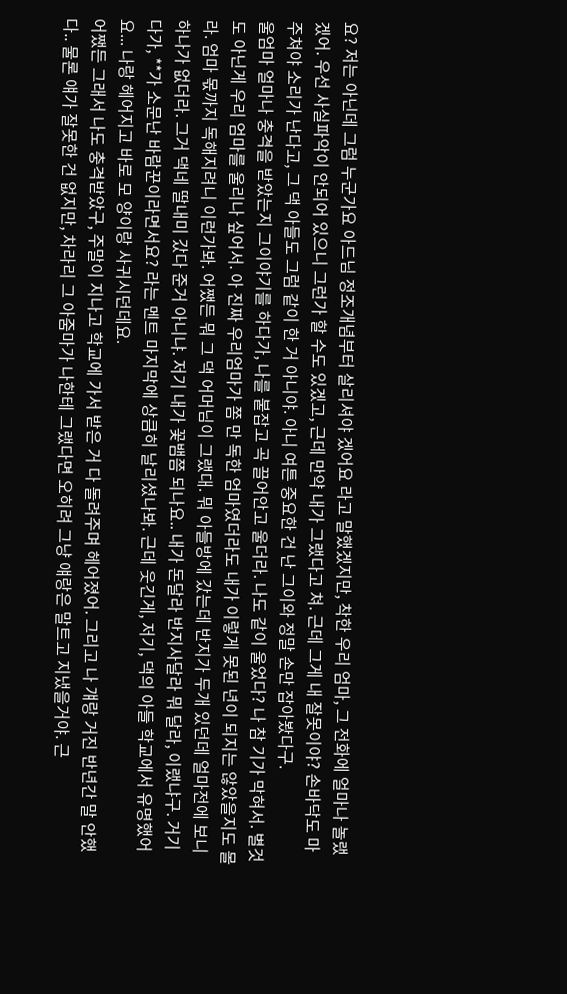요? 저는 아닌데 그럼 누군가요 아드님 정조개념부터 살리셔야 겠어요 라고 말했겠지만, 착한 우리 엄마, 그 전화에 얼마나 놀랬겠어. 우선 사실파악이 안되어 있으니 그런가 할 수도 있겠고, 근데 만약 내가 그랬다고 쳐. 근데 그게 내 잘못이야? 손바닥도 마주쳐야 소리가 난다고, 그 댁 아들도 그럼 같이 한 거 아니야. 아니 여튼 중요한 건 난 그이와 정말 손만 잡아봤다구.
울엄마 얼마나 충격을 받았는지 그이야기를 하다가, 나를 붙잡고 곡 끌어안고 울더라. 나도 같이 울었다? 나 참 기가 막혀서. 별것도 아닌게 우리 엄마를 울리나 싶어서. 아 진짜 우리엄마가 쫌 만 독한 엄마였더라도 내가 이렇게 못된 년이 되지는 않았을지도 몰라. 엄마 몫까지 독해지려니 이런가봐. 어쨌든 뭐 그 댁 어머님이 그랬대. 뭐 아들방에 갔는데 반지가 두개 있던데 얼마전에 보니 하나가 없더라. 그거 댁네 딸내미 갔다 준거 아니냐. 저기 내가 꽃뱀쯤 되나요.. 내가 돈달라 반지사달라 뭐 달라, 이랬냐구. 거기다가, **가 소문난 바람꾼이라면서요? 라는 멘트 마지막에 상큼히 날리셨나봐. 근데 웃긴게, 저기, 댁의 아들 학교에서 유명했어요... 나랑 헤어지고 바로 모 양이랑 사귀시던데요.
어쨌든 그래서 나도 충격받았구, 주말이 지나고 학교에 가서 받은 거 다 돌려주며 헤어졌어. 그리고 나 걔랑 거진 반년간 말 안했다.. 물론 얘가 잘못한 건 없지만, 차라리 그 아줌마가 나한테 그랬다면 오히려 그냥 얘랑은 말트고 지냈을거야. 근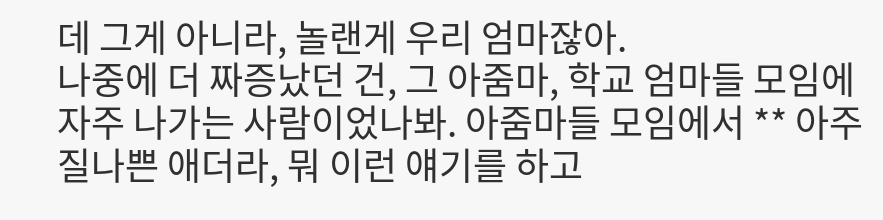데 그게 아니라, 놀랜게 우리 엄마잖아.
나중에 더 짜증났던 건, 그 아줌마, 학교 엄마들 모임에 자주 나가는 사람이었나봐. 아줌마들 모임에서 ** 아주 질나쁜 애더라, 뭐 이런 얘기를 하고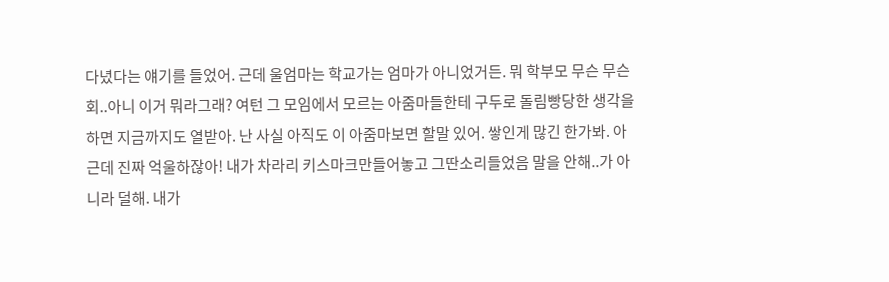다녔다는 얘기를 들었어. 근데 울엄마는 학교가는 엄마가 아니었거든. 뭐 학부모 무슨 무슨 회..아니 이거 뭐라그래? 여턴 그 모임에서 모르는 아줌마들한테 구두로 돌림빵당한 생각을 하면 지금까지도 열받아. 난 사실 아직도 이 아줌마보면 할말 있어. 쌓인게 많긴 한가봐. 아 근데 진짜 억울하잖아! 내가 차라리 키스마크만들어놓고 그딴소리들었음 말을 안해..가 아니라 덜해. 내가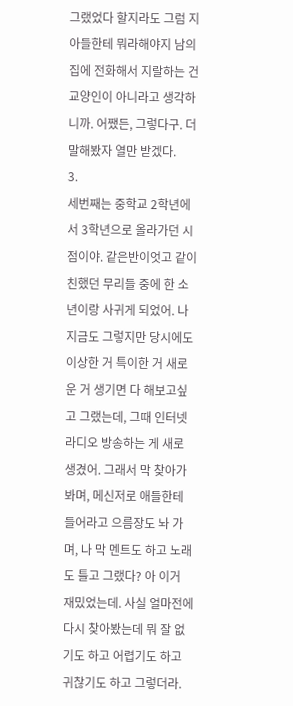그랬었다 할지라도 그럼 지 아들한테 뭐라해야지 남의 집에 전화해서 지랄하는 건 교양인이 아니라고 생각하니까. 어쨌든, 그렇다구. 더 말해봤자 열만 받겠다.
3.
세번째는 중학교 2학년에서 3학년으로 올라가던 시점이야. 같은반이엇고 같이 친했던 무리들 중에 한 소년이랑 사귀게 되었어. 나 지금도 그렇지만 당시에도 이상한 거 특이한 거 새로운 거 생기면 다 해보고싶고 그랬는데, 그때 인터넷 라디오 방송하는 게 새로 생겼어. 그래서 막 찾아가봐며, 메신저로 애들한테 들어라고 으름장도 놔 가며, 나 막 멘트도 하고 노래도 틀고 그랬다? 아 이거 재밌었는데. 사실 얼마전에 다시 찾아봤는데 뭐 잘 없기도 하고 어렵기도 하고 귀찮기도 하고 그렇더라.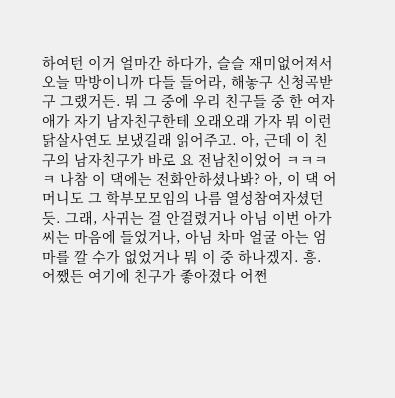하여턴 이거 얼마간 하다가, 슬슬 재미없어져서 오늘 막방이니까 다들 들어라, 해놓구 신청곡받구 그랬거든. 뭐 그 중에 우리 친구들 중 한 여자애가 자기 남자친구한테 오래오래 가자 뭐 이런 닭살사연도 보냈길래 읽어주고. 아, 근데 이 친구의 남자친구가 바로 요 전남친이었어 ㅋㅋㅋㅋ 나참 이 댁에는 전화안하셨나봐? 아, 이 댁 어머니도 그 학부모모임의 나름 열성참여자셨던 듯. 그래, 사귀는 걸 안걸렸거나 아님 이번 아가씨는 마음에 들었거나, 아님 차마 얼굴 아는 엄마를 깔 수가 없었거나 뭐 이 중 하나겠지. 흥.
어쨌든 여기에 친구가 좋아졌다 어쩐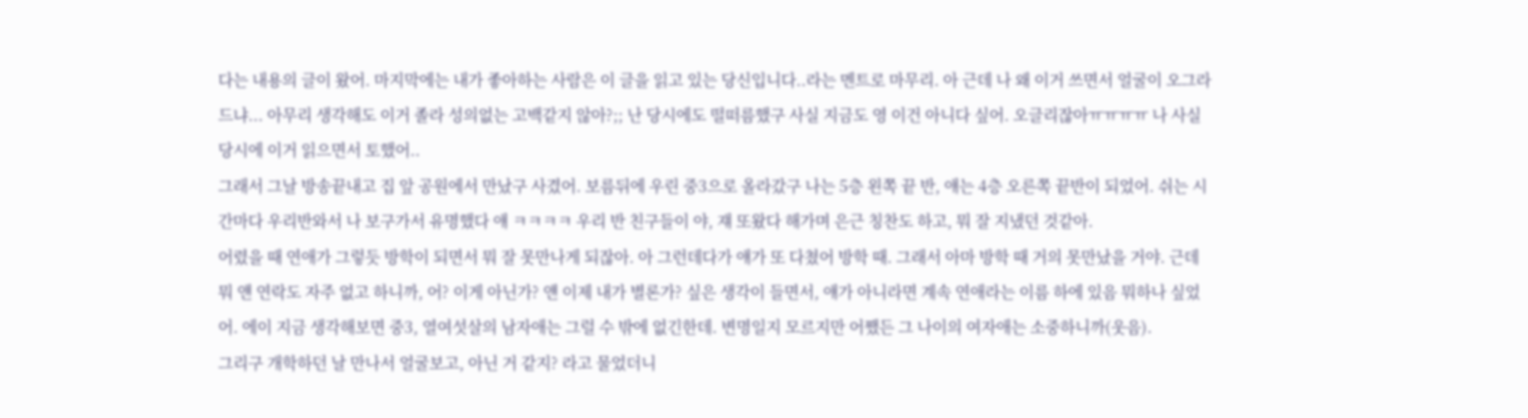다는 내용의 글이 왔어. 마지막에는 내가 좋아하는 사람은 이 글을 읽고 있는 당신입니다..라는 멘트로 마무리. 아 근데 나 왜 이거 쓰면서 얼굴이 오그라드냐... 아무리 생각해도 이거 졸라 성의없는 고백같지 않아?;; 난 당시에도 떨떠름했구 사실 지금도 영 이건 아니다 싶어. 오글리잖아ㅠㅠㅠㅠ 나 사실 당시에 이거 읽으면서 토했어..
그래서 그날 방송끝내고 집 앞 공원에서 만났구 사겼어. 보름뒤에 우린 중3으로 올라갔구 나는 5층 왼쪽 끝 반, 얘는 4층 오른쪽 끝반이 되었어. 쉬는 시간마다 우리반와서 나 보구가서 유명했다 얘 ㅋㅋㅋㅋ 우리 반 친구들이 야, 쟤 또왔다 해가며 은근 칭찬도 하고, 뭐 잘 지냈던 것같아.
어렸을 때 연애가 그렇듯 방학이 되면서 뭐 잘 못만나게 되잖아. 아 그런데다가 얘가 또 다쳤어 방학 때. 그래서 아마 방학 때 거의 못만났을 거야. 근데 뭐 얜 연락도 자주 없고 하니까, 어? 이게 아닌가? 얜 이제 내가 별론가? 싶은 생각이 들면서, 얘가 아니라면 계속 연애라는 이름 하에 있음 뭐하나 싶었어. 에이 지금 생각해보면 중3, 열여섯살의 남자애는 그럴 수 밖에 없긴한데. 변명일지 모르지만 어쨌든 그 나이의 여자애는 소중하니까(웃음).
그리구 개학하던 날 만나서 얼굴보고, 아닌 거 같지? 라고 물었더니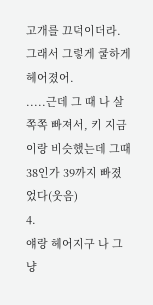고개를 끄덕이더라. 그래서 그렇게 쿨하게 헤어졌어.
.....근데 그 때 나 살 쪽쪽 빠져서, 키 지금이랑 비슷했는데 그때 38인가 39까지 빠졌었다(웃음)
4.
얘랑 헤어지구 나 그냥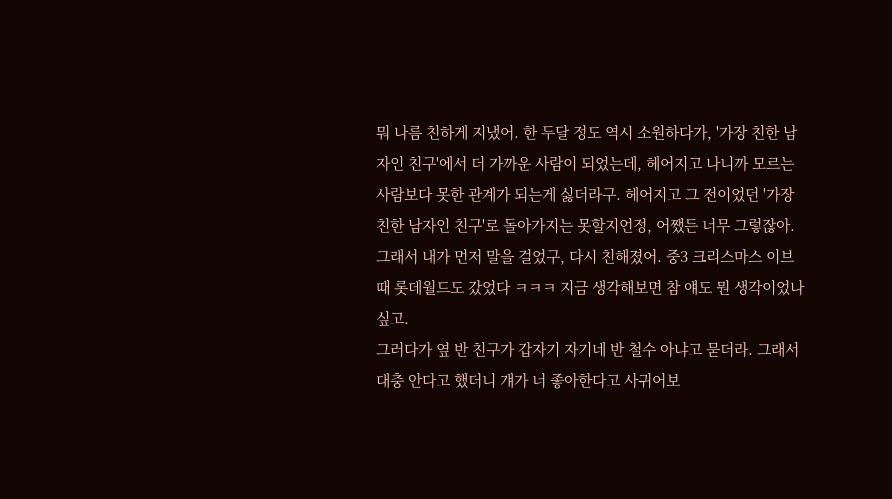뭐 나름 친하게 지냈어. 한 두달 정도 역시 소원하다가, '가장 친한 남자인 친구'에서 더 가까운 사람이 되었는데, 헤어지고 나니까 모르는 사람보다 못한 관계가 되는게 싫더라구. 헤어지고 그 전이었던 '가장 친한 남자인 친구'로 돌아가지는 못할지언정, 어쨌든 너무 그렇잖아. 그래서 내가 먼저 말을 걸었구, 다시 친해졌어. 중3 크리스마스 이브 때 롯데월드도 갔었다 ㅋㅋㅋ 지금 생각해보면 참 얘도 뭔 생각이었나 싶고.
그러다가 옆 반 친구가 갑자기 자기네 반 철수 아냐고 묻더라. 그래서 대충 안다고 했더니 걔가 너 좋아한다고 사귀어보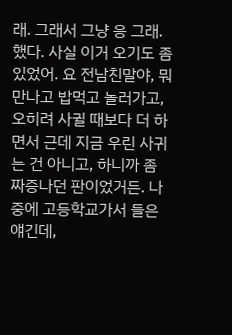래. 그래서 그냥 응 그래. 했다. 사실 이거 오기도 좀 있었어. 요 전남친말야, 뭐 만나고 밥먹고 놀러가고, 오히려 사귈 때보다 더 하면서 근데 지금 우린 사귀는 건 아니고, 하니까 좀 짜증나던 판이었거든. 나중에 고등학교가서 들은 얘긴데,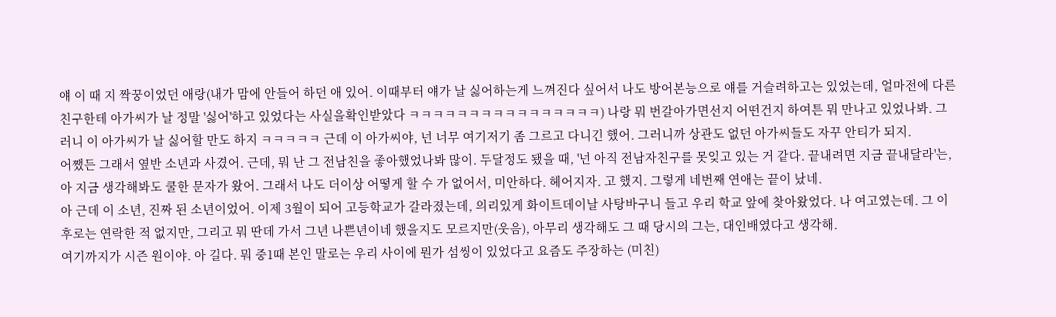얘 이 때 지 짝꿍이었던 애랑(내가 맘에 안들어 하던 애 있어. 이때부터 얘가 날 싫어하는게 느껴진다 싶어서 나도 방어본능으로 얘를 거슬려하고는 있었는데, 얼마전에 다른 친구한테 아가씨가 날 정말 '싫어'하고 있었다는 사실을확인받았다 ㅋㅋㅋㅋㅋㅋㅋㅋㅋㅋㅋㅋㅋㅋㅋㅋ) 나랑 뭐 번갈아가면선지 어떤건지 하여튼 뭐 만나고 있었나봐. 그러니 이 아가씨가 날 싫어할 만도 하지 ㅋㅋㅋㅋㅋ 근데 이 아가씨야, 넌 너무 여기저기 좀 그르고 다니긴 했어. 그러니까 상관도 없던 아가씨들도 자꾸 안티가 되지.
어쨌든 그래서 옆반 소년과 사겼어. 근데, 뭐 난 그 전남친을 좋아했었나봐 많이. 두달정도 됐을 때, '넌 아직 전남자친구를 못잊고 있는 거 같다. 끝내려면 지금 끝내달라'는, 아 지금 생각해봐도 쿨한 문자가 왔어. 그래서 나도 더이상 어떻게 할 수 가 없어서, 미안하다. 헤어지자. 고 했지. 그렇게 네번째 연애는 끝이 났네.
아 근데 이 소년, 진짜 된 소년이었어. 이제 3월이 되어 고등학교가 갈라졌는데, 의리있게 화이트데이날 사탕바구니 들고 우리 학교 앞에 찾아왔었다. 나 여고였는데. 그 이후로는 연락한 적 없지만, 그리고 뭐 딴데 가서 그년 나쁜년이네 했을지도 모르지만(웃음), 아무리 생각해도 그 때 당시의 그는, 대인배였다고 생각해.
여기까지가 시즌 원이야. 아 길다. 뭐 중1때 본인 말로는 우리 사이에 뭔가 섬씽이 있었다고 요즘도 주장하는 (미친)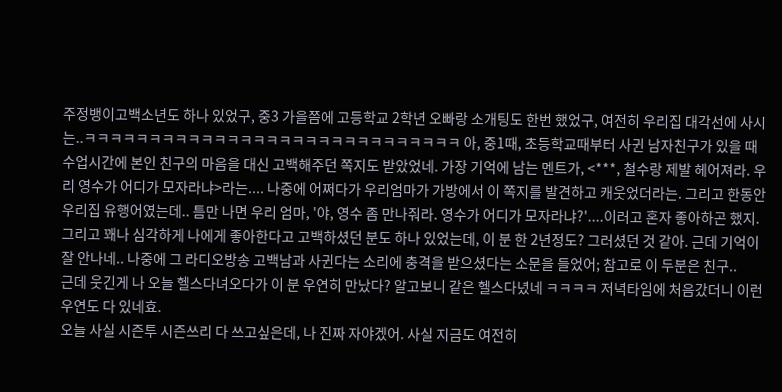주정뱅이고백소년도 하나 있었구, 중3 가을쯤에 고등학교 2학년 오빠랑 소개팅도 한번 했었구, 여전히 우리집 대각선에 사시는..ㅋㅋㅋㅋㅋㅋㅋㅋㅋㅋㅋㅋㅋㅋㅋㅋㅋㅋㅋㅋㅋㅋㅋㅋㅋㅋㅋㅋㅋ 아, 중1때, 초등학교때부터 사귄 남자친구가 있을 때 수업시간에 본인 친구의 마음을 대신 고백해주던 쪽지도 받았었네. 가장 기억에 남는 멘트가, <***, 철수랑 제발 헤어져라. 우리 영수가 어디가 모자라냐>라는.... 나중에 어쩌다가 우리엄마가 가방에서 이 쪽지를 발견하고 캐웃었더라는. 그리고 한동안 우리집 유행어였는데.. 틈만 나면 우리 엄마, '야, 영수 좀 만나줘라. 영수가 어디가 모자라냐?'....이러고 혼자 좋아하곤 했지.
그리고 꽤나 심각하게 나에게 좋아한다고 고백하셨던 분도 하나 있었는데, 이 분 한 2년정도? 그러셨던 것 같아. 근데 기억이 잘 안나네.. 나중에 그 라디오방송 고백남과 사귄다는 소리에 충격을 받으셨다는 소문을 들었어; 참고로 이 두분은 친구..
근데 웃긴게 나 오늘 헬스다녀오다가 이 분 우연히 만났다? 알고보니 같은 헬스다녔네 ㅋㅋㅋㅋ 저녁타임에 처음갔더니 이런 우연도 다 있네효.
오늘 사실 시즌투 시즌쓰리 다 쓰고싶은데, 나 진짜 자야겠어. 사실 지금도 여전히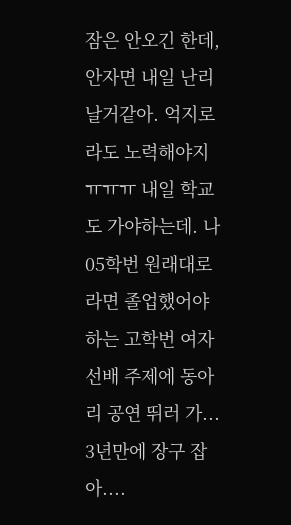잠은 안오긴 한데, 안자면 내일 난리날거같아. 억지로라도 노력해야지ㅠㅠㅠ 내일 학교도 가야하는데. 나 05학번 원래대로라면 졸업했어야하는 고학번 여자선배 주제에 동아리 공연 뛰러 가... 3년만에 장구 잡아....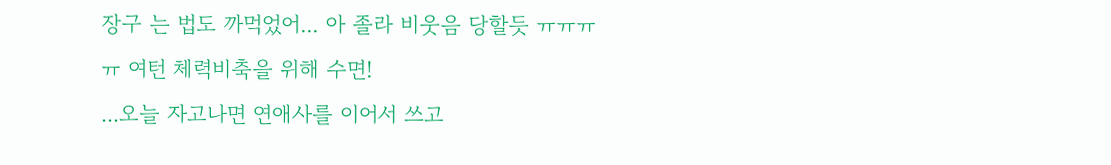장구 는 법도 까먹었어... 아 졸라 비웃음 당할듯 ㅠㅠㅠㅠ 여턴 체력비축을 위해 수면!
...오늘 자고나면 연애사를 이어서 쓰고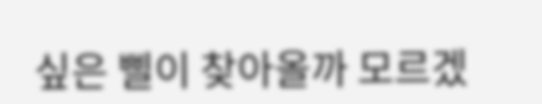싶은 삘이 찾아올까 모르겠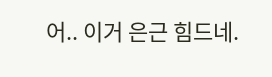어.. 이거 은근 힘드네.